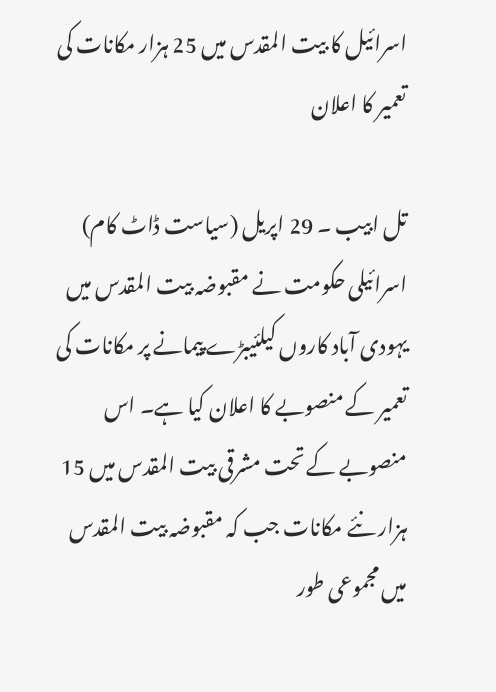اسرائیل کا بیت المقدس میں 25 ہزار مکانات کی تعمیر کا اعلان

تل ابیب ۔ 29 اپریل (سیاست ڈاٹ کام) اسرائیلی حکومت نے مقبوضہ بیت المقدس میں یہودی آباد کاروں کیلئیبڑے پیمانے پر مکانات کی تعمیر کے منصوبے کا اعلان کیا ہے۔ اس منصوبے کے تحت مشرقی بیت المقدس میں 15 ہزار نئے مکانات جب کہ مقبوضہ بیت المقدس میں مجموعی طور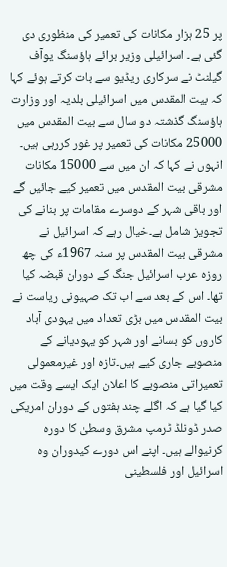پر 25 ہزار مکانات کی تعمیر کی منظوری دی گئی ہے۔ اسرائیلی وزیر برائے ہاؤسنگ یوآف گیلنٹ نے سرکاری ریڈیو سے بات کرتے ہوئے کہا کہ بیت المقدس میں اسرائیلی بلدیہ اور وزارت ہاؤسنگ گذشتہ دو سال سے بیت المقدس میں 25000 مکانات کی تعمیر پر غور کررہی ہیں۔ انہوں نے کہا کہ ان میں سے 15000 مکانات مشرقی بیت المقدس میں تعمیر کیے جائیں گے اور باقی شہر کے دوسرے مقامات پر بنانے کی تجویز شامل ہے۔خیال رہے کہ اسرائیل نے مشرقی بیت المقدس پر سنہ 1967ء کی چھ روزہ عرب اسرائیل جنگ کے دوران قبضہ کیا تھا۔ اس کے بعد سے اب تک صہیونی ریاست نے بیت المقدس میں بڑی تعداد میں یہودی آباد کاروں کو بسانے اور شہر کو یہودیانے کے منصوبے جاری کیے ہیں۔تازہ اور غیرمعمولی تعمیراتی منصوبے کا اعلان ایک ایسے وقت میں کیا گیا ہے کہ اگلے چند ہفتوں کے دوران امریکی صدر ڈونلڈ ٹرمپ مشرق وسطیٰ کا دورہ کرنیوالے ہیں۔ اپنے اس دورے کیدوران وہ اسرائیل اور فلسطینی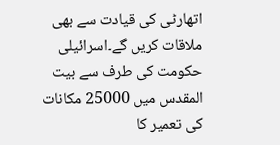اتھارٹی کی قیادت سے بھی ملاقات کریں گے۔اسرائیلی حکومت کی طرف سے بیت المقدس میں 25000 مکانات کی تعمیر کا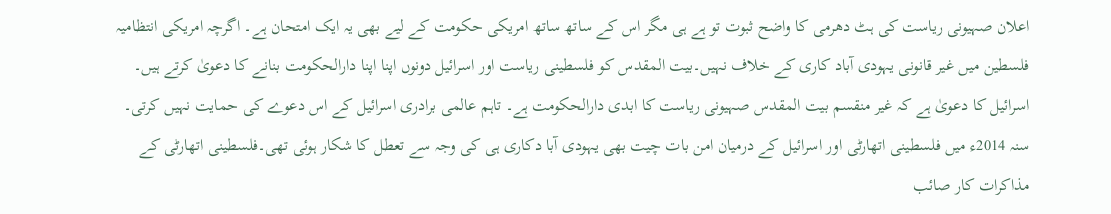اعلان صہیونی ریاست کی ہٹ دھرمی کا واضح ثبوت تو ہے ہی مگر اس کے ساتھ ساتھ امریکی حکومت کے لیے بھی یہ ایک امتحان ہے۔ اگرچہ امریکی انتظامیہ فلسطین میں غیر قانونی یہودی آباد کاری کے خلاف نہیں۔بیت المقدس کو فلسطینی ریاست اور اسرائیل دونوں اپنا اپنا دارالحکومت بنانے کا دعویٰ کرتے ہیں۔ اسرائیل کا دعویٰ ہے کہ غیر منقسم بیت المقدس صہیونی ریاست کا ابدی دارالحکومت ہے۔ تاہم عالمی برادری اسرائیل کے اس دعوے کی حمایت نہیں کرتی۔ سنہ 2014ء میں فلسطینی اتھارٹی اور اسرائیل کے درمیان امن بات چیت بھی یہودی آبا دکاری ہی کی وجہ سے تعطل کا شکار ہوئی تھی۔فلسطینی اتھارٹی کے مذاکرات کار صائب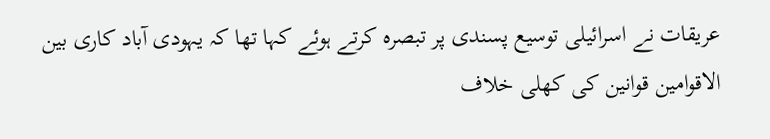عریقات نے اسرائیلی توسیع پسندی پر تبصرہ کرتے ہوئے کہا تھا کہ یہودی آباد کاری بین الاقوامین قوانین کی کھلی خلاف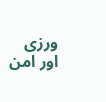ورزی اور امن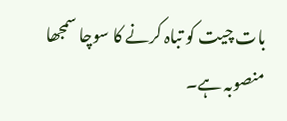بات چیت کو تباہ کرنے کا سوچا سمجھا منصوبہ ہے۔